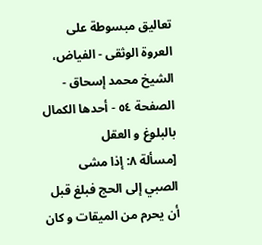تعاليق مبسوطة على العروة الوثقى - الفياض، الشيخ محمد إسحاق - الصفحة ٥٤ - أحدها الكمال بالبلوغ و العقل
[مسألة ٨: إذا مشى الصبي إلى الحج فبلغ قبل أن يحرم من الميقات و كان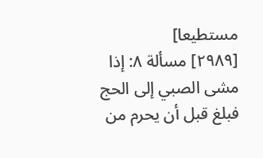مستطيعا]
[٢٩٨٩] مسألة ٨: إذا مشى الصبي إلى الحج فبلغ قبل أن يحرم من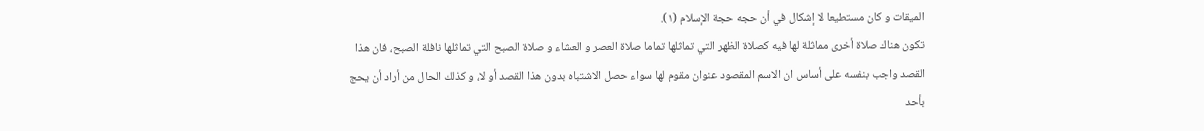الميقات و كان مستطيعا لا إشكال في أن حجه حجة الإسلام (١).
تكون هناك صلاة أخرى مماثلة لها فيه كصلاة الظهر التي تماثلها تماما صلاة العصر و العشاء و صلاة الصبح التي تماثلها نافلة الصبح، فان هذا القصد واجب بنفسه على أساس ان الاسم المقصود عنوان مقوم لها سواء حصل الاشتباه بدون هذا القصد أو لا، و كذلك الحال من أراد أن يحج بأحد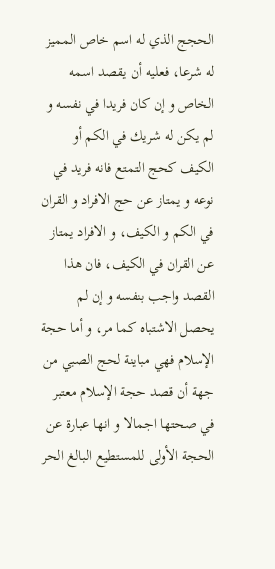الحجج الذي له اسم خاص المميز له شرعا، فعليه أن يقصد اسمه الخاص و إن كان فريدا في نفسه و لم يكن له شريك في الكم أو الكيف كحج التمتع فانه فريد في نوعه و يمتاز عن حج الافراد و القران في الكم و الكيف، و الافراد يمتاز عن القران في الكيف، فان هذا القصد واجب بنفسه و إن لم يحصل الاشتباه كما مر، و أما حجة الإسلام فهي مباينة لحج الصبي من جهة أن قصد حجة الإسلام معتبر في صحتها اجمالا و انها عبارة عن الحجة الأولى للمستطيع البالغ الحر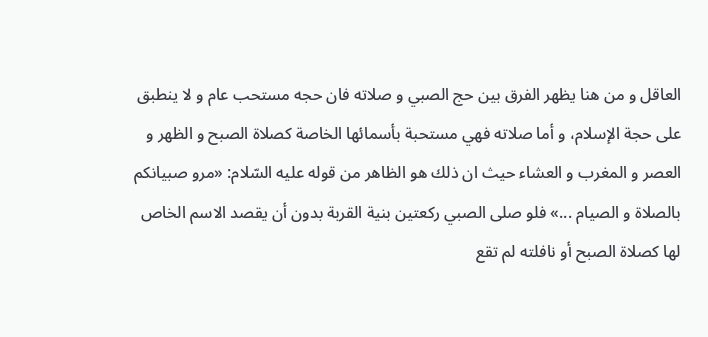العاقل و من هنا يظهر الفرق بين حج الصبي و صلاته فان حجه مستحب عام و لا ينطبق على حجة الإسلام، و أما صلاته فهي مستحبة بأسمائها الخاصة كصلاة الصبح و الظهر و العصر و المغرب و العشاء حيث ان ذلك هو الظاهر من قوله عليه السّلام: «مرو صبيانكم بالصلاة و الصيام ...» فلو صلى الصبي ركعتين بنية القربة بدون أن يقصد الاسم الخاص لها كصلاة الصبح أو نافلته لم تقع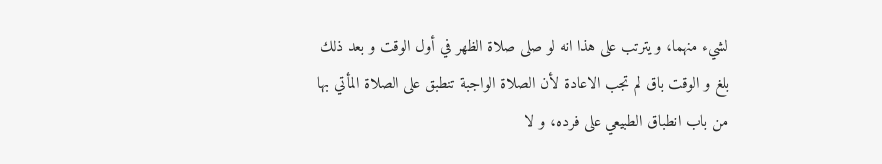لشيء منهما، و يترتب على هذا انه لو صلى صلاة الظهر في أول الوقت و بعد ذلك بلغ و الوقت باق لم تجب الاعادة لأن الصلاة الواجبة تنطبق على الصلاة المأتي بها من باب انطباق الطبيعي على فرده، و لا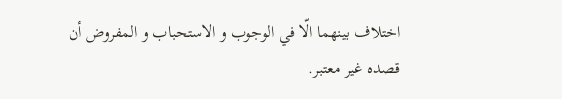اختلاف بينهما الّا في الوجوب و الاستحباب و المفروض أن قصده غير معتبر.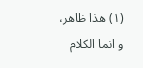(١) هذا ظاهر، و انما الكلام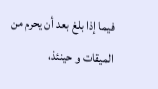فيما إذا بلغ بعد أن يحرم من الميقات و حينئذ،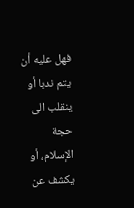فهل عليه أن يتم ندبا أو ينقلب الى حجة الإسلام، أو يكشف عن